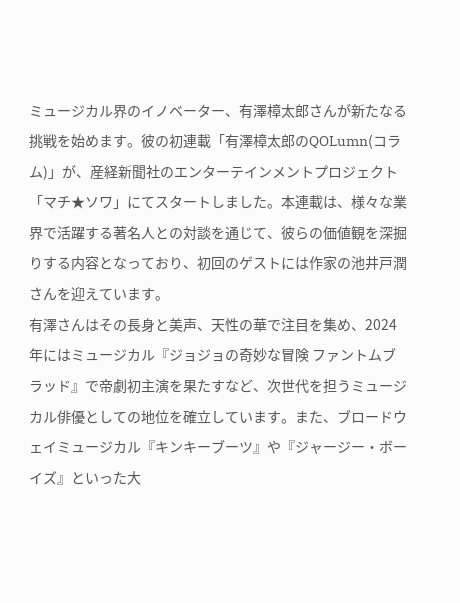ミュージカル界のイノベーター、有澤樟太郎さんが新たなる挑戦を始めます。彼の初連載「有澤樟太郎のQOLumn(コラム)」が、産経新聞社のエンターテインメントプロジェクト「マチ★ソワ」にてスタートしました。本連載は、様々な業界で活躍する著名人との対談を通じて、彼らの価値観を深掘りする内容となっており、初回のゲストには作家の池井戸潤さんを迎えています。
有澤さんはその長身と美声、天性の華で注目を集め、2024年にはミュージカル『ジョジョの奇妙な冒険 ファントムブラッド』で帝劇初主演を果たすなど、次世代を担うミュージカル俳優としての地位を確立しています。また、ブロードウェイミュージカル『キンキーブーツ』や『ジャージー・ボーイズ』といった大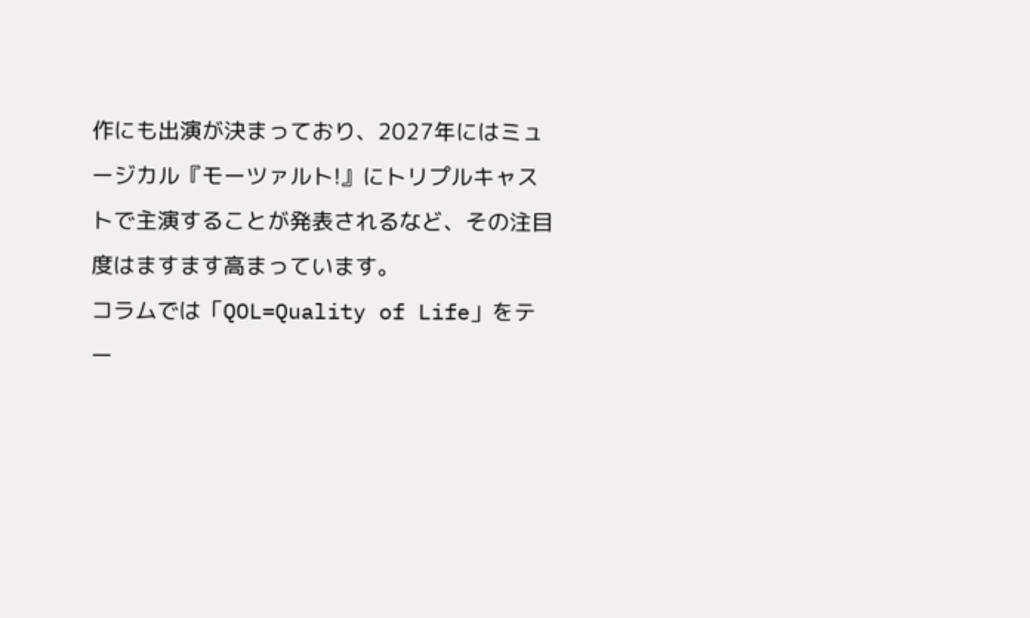作にも出演が決まっており、2027年にはミュージカル『モーツァルト!』にトリプルキャストで主演することが発表されるなど、その注目度はますます高まっています。
コラムでは「QOL=Quality of Life」をテー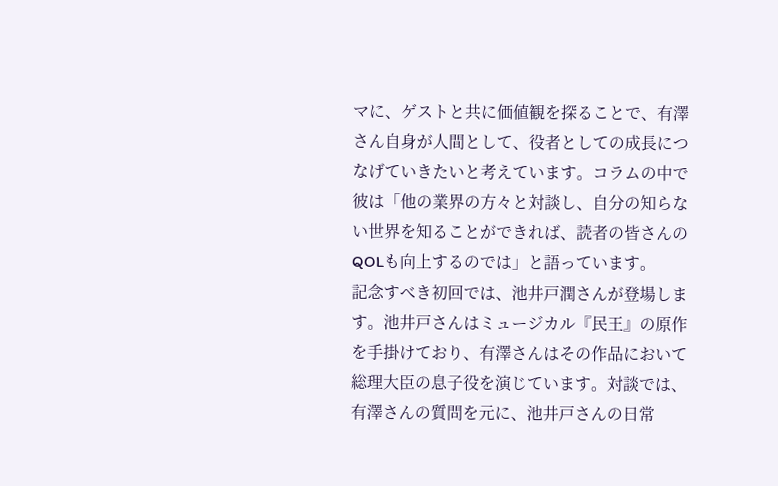マに、ゲストと共に価値観を探ることで、有澤さん自身が人間として、役者としての成長につなげていきたいと考えています。コラムの中で彼は「他の業界の方々と対談し、自分の知らない世界を知ることができれば、読者の皆さんのQOLも向上するのでは」と語っています。
記念すべき初回では、池井戸潤さんが登場します。池井戸さんはミュージカル『民王』の原作を手掛けており、有澤さんはその作品において総理大臣の息子役を演じています。対談では、有澤さんの質問を元に、池井戸さんの日常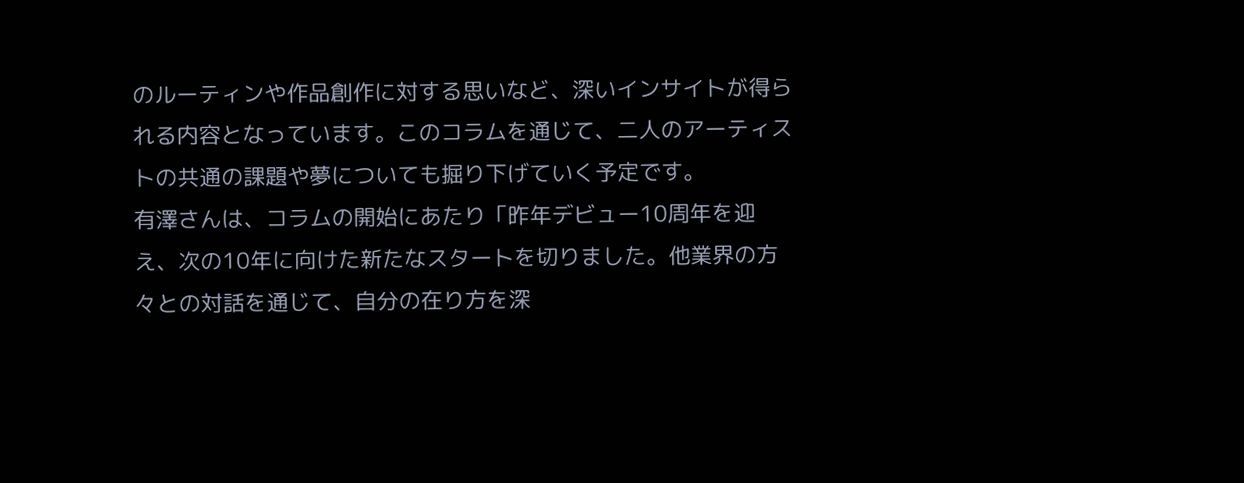のルーティンや作品創作に対する思いなど、深いインサイトが得られる内容となっています。このコラムを通じて、二人のアーティストの共通の課題や夢についても掘り下げていく予定です。
有澤さんは、コラムの開始にあたり「昨年デビュー10周年を迎え、次の10年に向けた新たなスタートを切りました。他業界の方々との対話を通じて、自分の在り方を深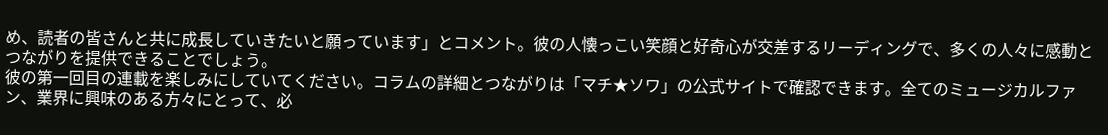め、読者の皆さんと共に成長していきたいと願っています」とコメント。彼の人懐っこい笑顔と好奇心が交差するリーディングで、多くの人々に感動とつながりを提供できることでしょう。
彼の第一回目の連載を楽しみにしていてください。コラムの詳細とつながりは「マチ★ソワ」の公式サイトで確認できます。全てのミュージカルファン、業界に興味のある方々にとって、必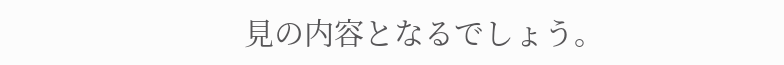見の内容となるでしょう。